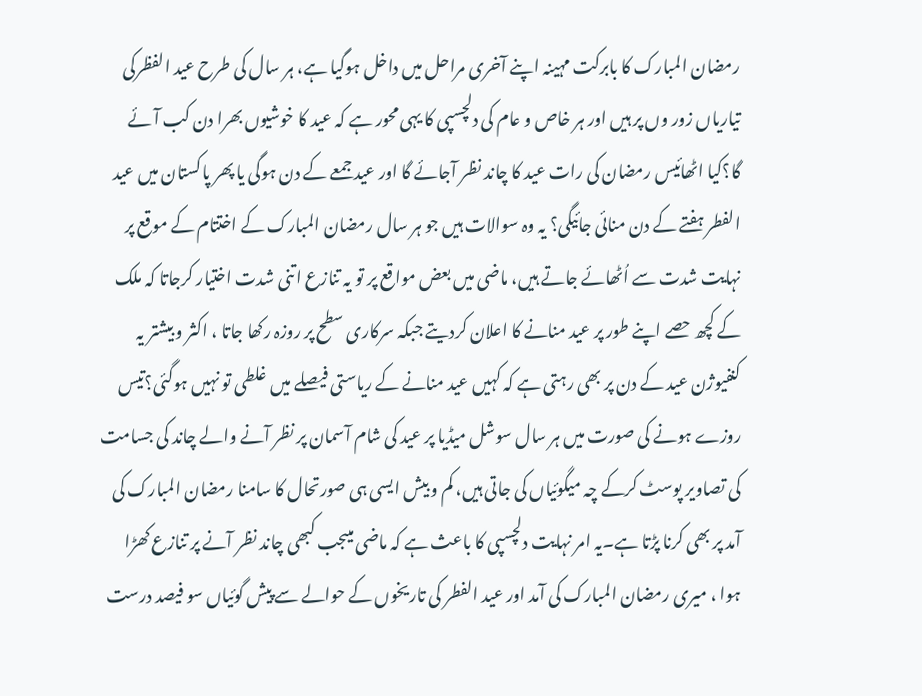رمضان المبارک کا بابرکت مہینہ اپنے آخری مراحل میں داخل ہوگیا ہے، ہر سال کی طرح عید الفظرکی تیاریاں زور وں پر ہیں اور ہر خاص و عام کی دلچسپی کا یہی محور ہے کہ عید کا خوشیوں بھرا دن کب آئے گا؟کیا اٹھائیس رمضان کی رات عید کا چاند نظر آجائے گا اور عید جمعے کے دن ہوگی یا پھر پاکستان میں عید الفطر ہفتے کے دن منائی جائیگی؟ یہ وہ سوالات ہیں جو ہر سال رمضان المبارک کے اختتام کے موقع پر نہایت شدت سے اُٹھائے جاتے ہیں، ماضی میں بعض مواقع پر تو یہ تنازع اتنی شدت اختیار کرجاتا کہ ملک کے کچھ حصے اپنے طور پر عید منانے کا اعلان کردیتے جبکہ سرکاری سطح پر روزہ رکھا جاتا ، اکثر و بیشتر یہ کنفیوژن عید کے دن پر بھی رہتی ہے کہ کہیں عید منانے کے ریاستی فیصلے میں غلطی تو نہیں ہوگئی؟تیس روزے ہونے کی صورت میں ہر سال سوشل میڈیا پر عید کی شام آسمان پر نظر آنے والے چاند کی جسامت کی تصاویر پوسٹ کرکے چہ میگوئیاں کی جاتی ہیں، کم و بیش ایسی ہی صورتحال کا سامنا رمضان المبارک کی آمد پر بھی کرنا پڑتا ہے۔یہ امر نہایت دلچسپی کا باعث ہے کہ ماضی میںجب کبھی چاند نظر آنے پر تنازع کھڑا ہوا ، میری رمضان المبارک کی آمد اور عید الفطر کی تاریخوں کے حوالے سے پیش گوئیاں سو فیصد درست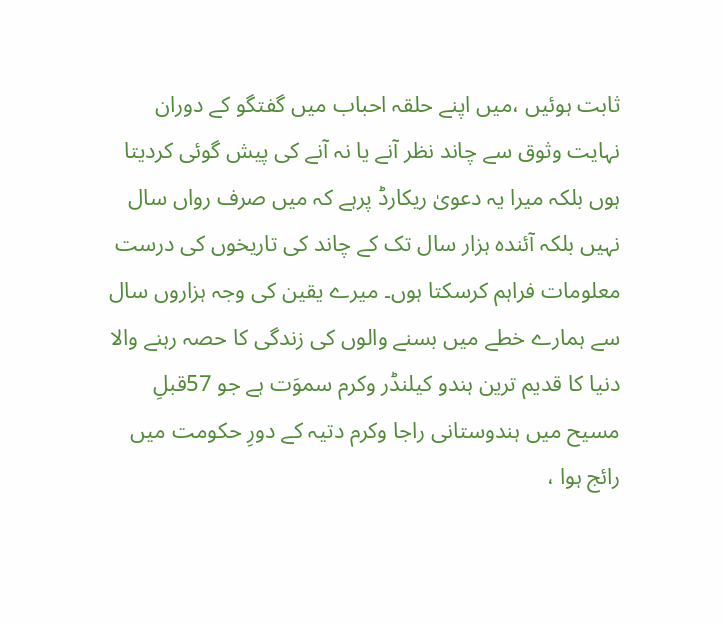ثابت ہوئیں ،میں اپنے حلقہ احباب میں گفتگو کے دوران نہایت وثوق سے چاند نظر آنے یا نہ آنے کی پیش گوئی کردیتا ہوں بلکہ میرا یہ دعویٰ ریکارڈ پرہے کہ میں صرف رواں سال نہیں بلکہ آئندہ ہزار سال تک کے چاند کی تاریخوں کی درست معلومات فراہم کرسکتا ہوں۔ میرے یقین کی وجہ ہزاروں سال سے ہمارے خطے میں بسنے والوں کی زندگی کا حصہ رہنے والا دنیا کا قدیم ترین ہندو کیلنڈر وکرم سموَت ہے جو 57قبلِ مسیح میں ہندوستانی راجا وکرم دتیہ کے دورِ حکومت میں رائج ہوا ،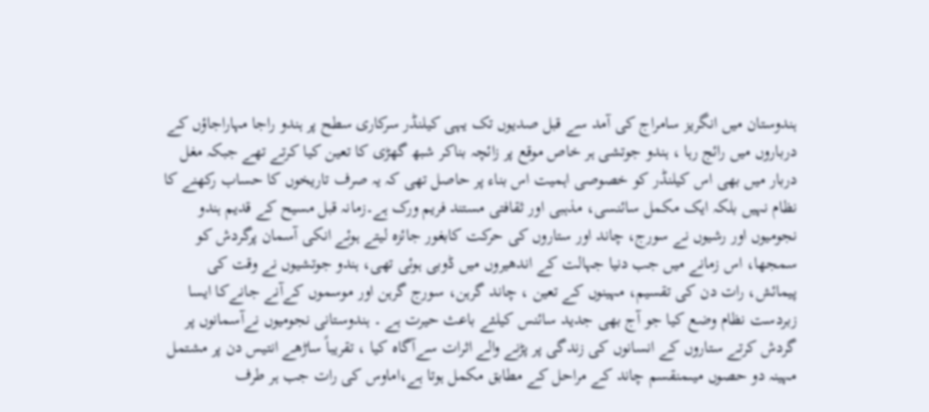ہندوستان میں انگریز سامراج کی آمد سے قبل صدیوں تک یہی کیلنڈر سرکاری سطح پر ہندو راجا مہاراجاؤں کے درباروں میں رائج رہا ، ہندو جوتشی ہر خاص موقع پر زائچہ بناکر شبھ گھڑی کا تعین کیا کرتے تھے جبکہ مغل دربار میں بھی اس کیلنڈر کو خصوصی اہمیت اس بناء پر حاصل تھی کہ یہ صرف تاریخوں کا حساب رکھنے کا نظام نہیں بلکہ ایک مکمل سائنسی، مذہبی اور ثقافتی مستند فریم ورک ہے۔زمانہ قبل مسیح کے قدیم ہندو نجومیوں اور رشیوں نے سورج، چاند اور ستاروں کی حرکت کابغور جائزہ لیتے ہوئے انکی آسمان پرگردش کو سمجھا، اس زمانے میں جب دنیا جہالت کے اندھیروں میں ڈوبی ہوئی تھی، ہندو جوتشیوں نے وقت کی پیمائش، رات دن کی تقسیم، مہینوں کے تعین ، چاند گرہن، سورج گرہن اور موسموں کےآنے جانےکا ایسا زبردست نظام وضع کیا جو آج بھی جدید سائنس کیلئے باعث حیرت ہے ۔ ہندوستانی نجومیوں نےآسمانوں پر گردش کرتے ستاروں کے انسانوں کی زندگی پر پڑنے والے اثرات سےآگاہ کیا ، تقریباً ساڑھے انتیس دن پر مشتمل مہینہ دو حصوں میںمنقسم چاند کے مراحل کے مطابق مکمل ہوتا ہے،اماوس کی رات جب ہر طرف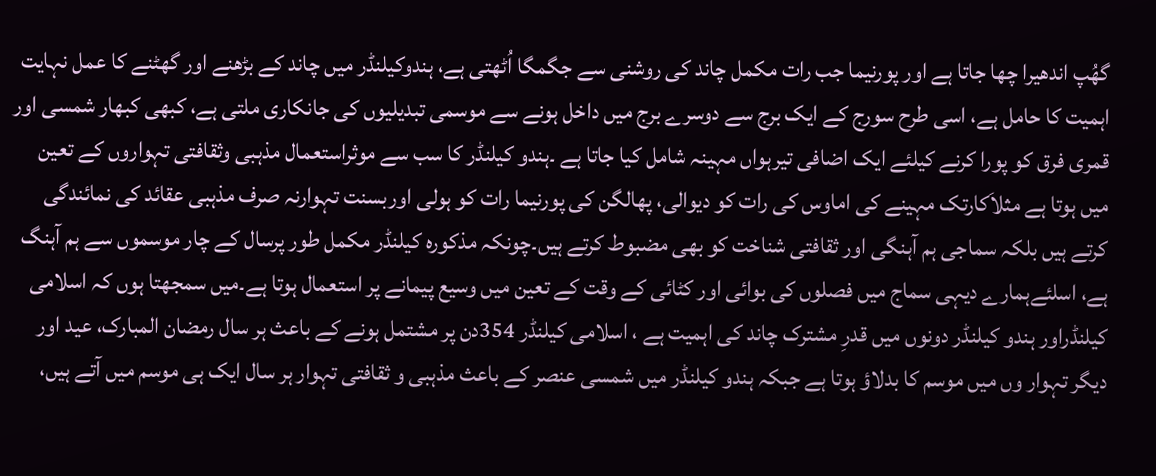گھُپ اندھیرا چھا جاتا ہے اور پورنیما جب رات مکمل چاند کی روشنی سے جگمگا اُٹھتی ہے، ہندوکیلنڈر میں چاند کے بڑھنے اور گھٹنے کا عمل نہایت اہمیت کا حامل ہے، اسی طرح سورج کے ایک برج سے دوسرے برج میں داخل ہونے سے موسمی تبدیلیوں کی جانکاری ملتی ہے، کبھی کبھار شمسی اور قمری فرق کو پورا کرنے کیلئے ایک اضافی تیرہواں مہینہ شامل کیا جاتا ہے ۔ہندو کیلنڈر کا سب سے موثراستعمال مذہبی وثقافتی تہواروں کے تعین میں ہوتا ہے مثلاَکارتک مہینے کی اماوس کی رات کو دیوالی، پھالگن کی پورنیما رات کو ہولی اوربسنت تہوارنہ صرف مذہبی عقائد کی نمائندگی کرتے ہیں بلکہ سماجی ہم آہنگی اور ثقافتی شناخت کو بھی مضبوط کرتے ہیں۔چونکہ مذکورہ کیلنڈر مکمل طور پرسال کے چار موسموں سے ہم آہنگ ہے، اسلئےہمارے دیہی سماج میں فصلوں کی بوائی اور کٹائی کے وقت کے تعین میں وسیع پیمانے پر استعمال ہوتا ہے۔میں سمجھتا ہوں کہ اسلامی کیلنڈراور ہندو کیلنڈر دونوں میں قدرِ مشترک چاند کی اہمیت ہے ، اسلامی کیلنڈر 354دن پر مشتمل ہونے کے باعث ہر سال رمضان المبارک، عید اور دیگر تہوار وں میں موسم کا بدلاؤ ہوتا ہے جبکہ ہندو کیلنڈر میں شمسی عنصر کے باعث مذہبی و ثقافتی تہوار ہر سال ایک ہی موسم میں آتے ہیں،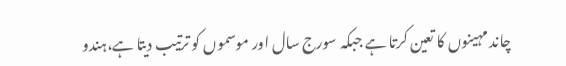چاند مہینوں کا تعین کرتا ہے جبکہ سورج سال اور موسموں کو ترتیب دیتا ہے،ہندو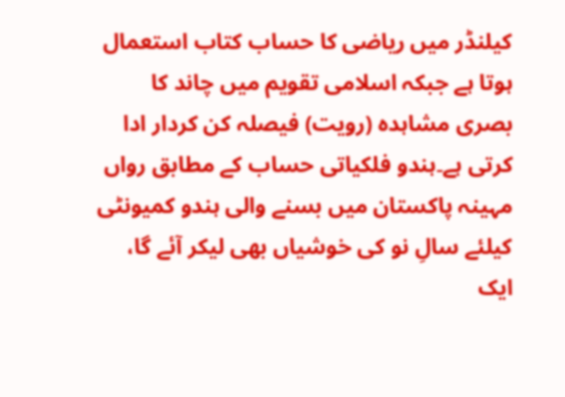کیلنڈر میں ریاضی کا حساب کتاب استعمال ہوتا ہے جبکہ اسلامی تقویم میں چاند کا بصری مشاہدہ (رویت) فیصلہ کن کردار ادا کرتی ہے۔ہندو فلکیاتی حساب کے مطابق رواں مہینہ پاکستان میں بسنے والی ہندو کمیونٹی کیلئے سالِ نو کی خوشیاں بھی لیکر آئے گا، ایک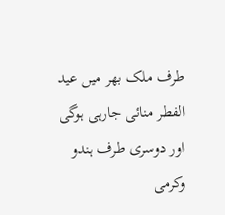طرف ملک بھر میں عید الفطر منائی جارہی ہوگی اور دوسری طرف ہندو وکرمی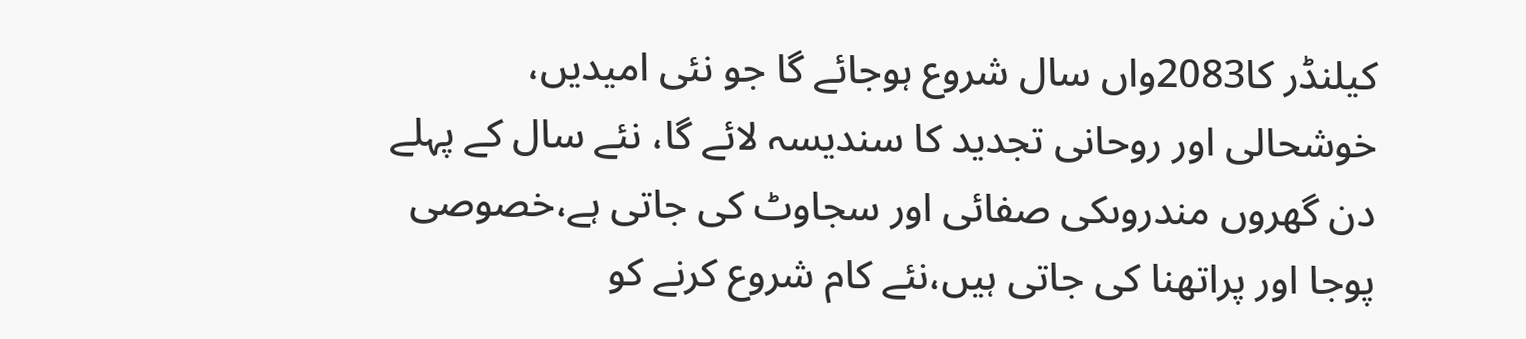کیلنڈر کا2083واں سال شروع ہوجائے گا جو نئی امیدیں، خوشحالی اور روحانی تجدید کا سندیسہ لائے گا، نئے سال کے پہلے دن گھروں مندروںکی صفائی اور سجاوٹ کی جاتی ہے،خصوصی پوجا اور پراتھنا کی جاتی ہیں،نئے کام شروع کرنے کو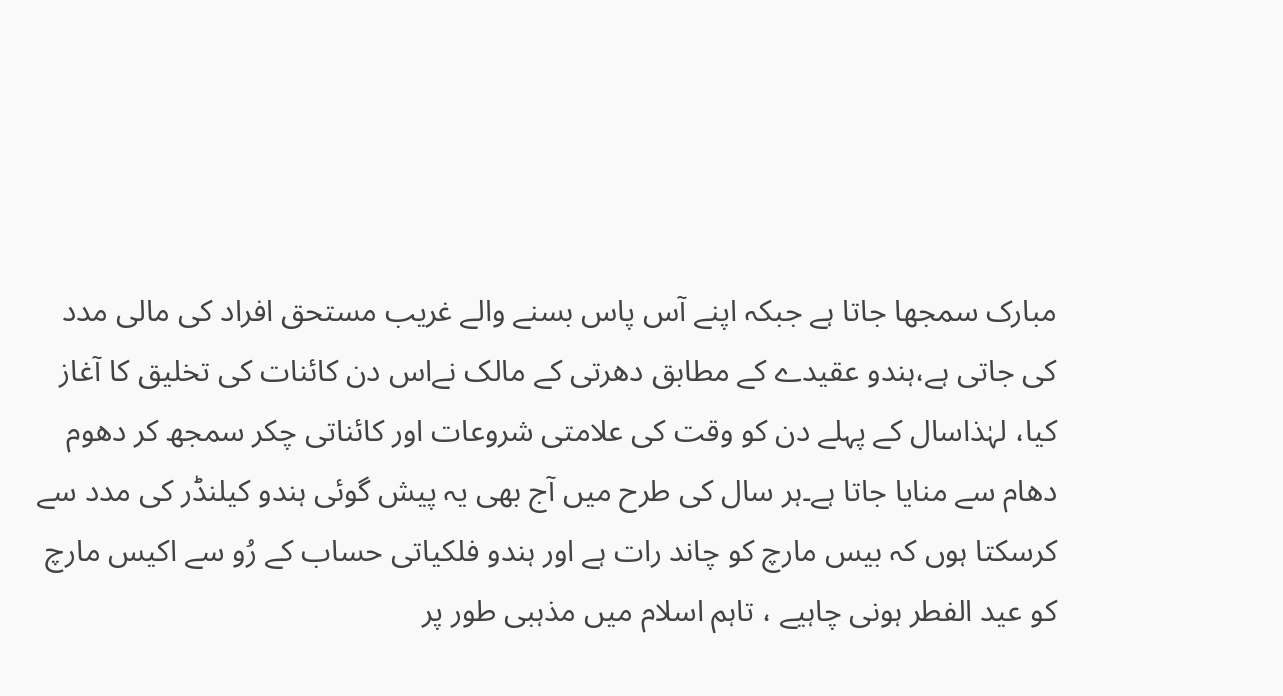مبارک سمجھا جاتا ہے جبکہ اپنے آس پاس بسنے والے غریب مستحق افراد کی مالی مدد کی جاتی ہے،ہندو عقیدے کے مطابق دھرتی کے مالک نےاس دن کائنات کی تخلیق کا آغاز کیا، لہٰذاسال کے پہلے دن کو وقت کی علامتی شروعات اور کائناتی چکر سمجھ کر دھوم دھام سے منایا جاتا ہے۔ہر سال کی طرح میں آج بھی یہ پیش گوئی ہندو کیلنڈر کی مدد سے کرسکتا ہوں کہ بیس مارچ کو چاند رات ہے اور ہندو فلکیاتی حساب کے رُو سے اکیس مارچ کو عید الفطر ہونی چاہیے ، تاہم اسلام میں مذہبی طور پر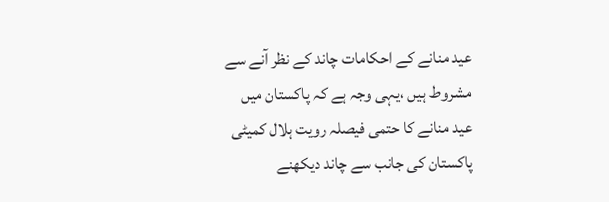عید منانے کے احکامات چاند کے نظر آنے سے مشروط ہیں ،یہی وجہ ہے کہ پاکستان میں عید منانے کا حتمی فیصلہ رویت ہلال کمیٹی پاکستان کی جانب سے چاند دیکھنے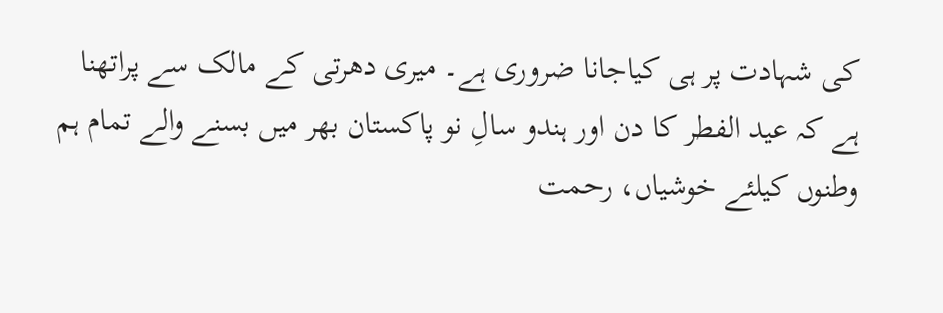کی شہادت پر ہی کیاجانا ضروری ہے۔ میری دھرتی کے مالک سے پراتھنا ہے کہ عید الفطر کا دن اور ہندو سالِ نو پاکستان بھر میں بسنے والے تمام ہم وطنوں کیلئے خوشیاں، رحمت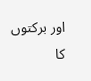اور برکتوں کا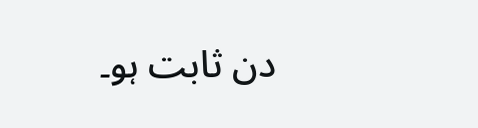دن ثابت ہو۔